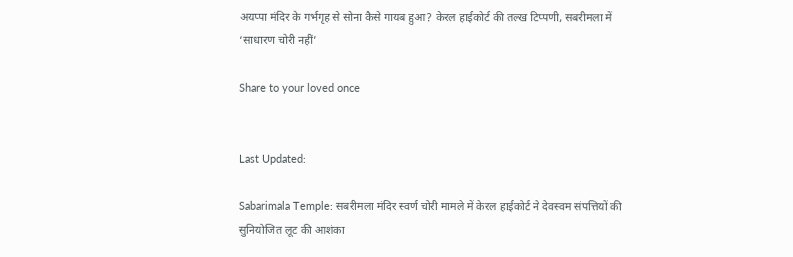अयप्पा मंदिर के गर्भगृह से सोना कैसे गायब हुआ? केरल हाईकोर्ट की तल्ख टिप्पणी, सबरीमला में ‘साधारण चोरी नहीं’

Share to your loved once


Last Updated:

Sabarimala Temple: सबरीमला मंदिर स्वर्ण चोरी मामले में केरल हाईकोर्ट ने देवस्वम संपत्तियों की सुनियोजित लूट की आशंका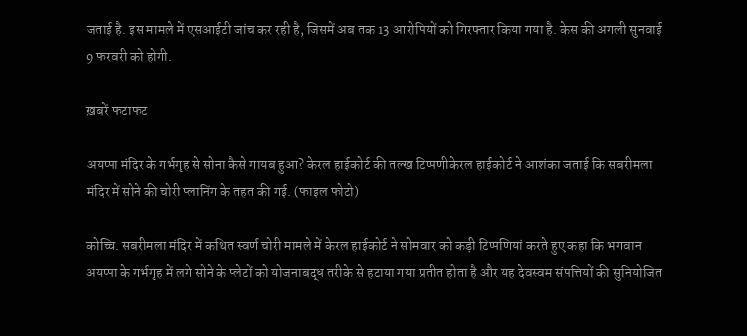जताई है. इस मामले में एसआईटी जांच कर रही है, जिसमें अब तक 13 आरोपियों को गिरफ्तार किया गया है. केस की अगली सुनवाई 9 फरवरी को होगी.

ख़बरें फटाफट

अयप्पा मंदिर के गर्भगृह से सोना कैसे गायब हुआ? केरल हाईकोर्ट की तल्ख टिप्पणीकेरल हाईकोर्ट ने आशंका जताई कि सबरीमला मंदिर में सोने की चोरी प्लानिंग के तहत की गई. (फाइल फोटो)

कोच्चि. सबरीमला मंदिर में कथित स्वर्ण चोरी मामले में केरल हाईकोर्ट ने सोमवार को कड़ी टिप्पणियां करते हुए कहा कि भगवान अयप्पा के गर्भगृह में लगे सोने के प्लेटों को योजनाबद्ध तरीके से हटाया गया प्रतीत होता है और यह देवस्वम संपत्तियों की सुनियोजित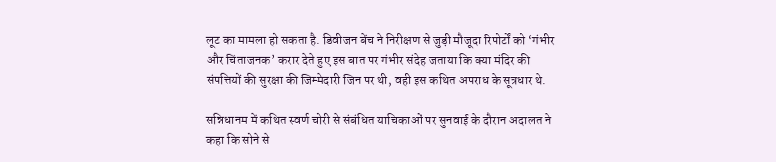लूट का मामला हो सकता है. डिवीजन बेंच ने निरीक्षण से जुड़ी मौजूदा रिपोर्टों को ‘गंभीर और चिंताजनक’ करार देते हुए इस बात पर गंभीर संदेह जताया कि क्या मंदिर की संपत्तियों की सुरक्षा की जिम्मेदारी जिन पर थी, वही इस कथित अपराध के सूत्रधार थे.

सन्निधानम में कथित स्वर्ण चोरी से संबंधित याचिकाओं पर सुनवाई के दौरान अदालत ने कहा कि सोने से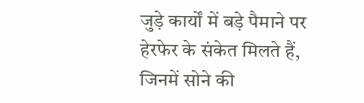जुड़े कार्यों में बड़े पैमाने पर हेरफेर के संकेत मिलते हैं, जिनमें सोने की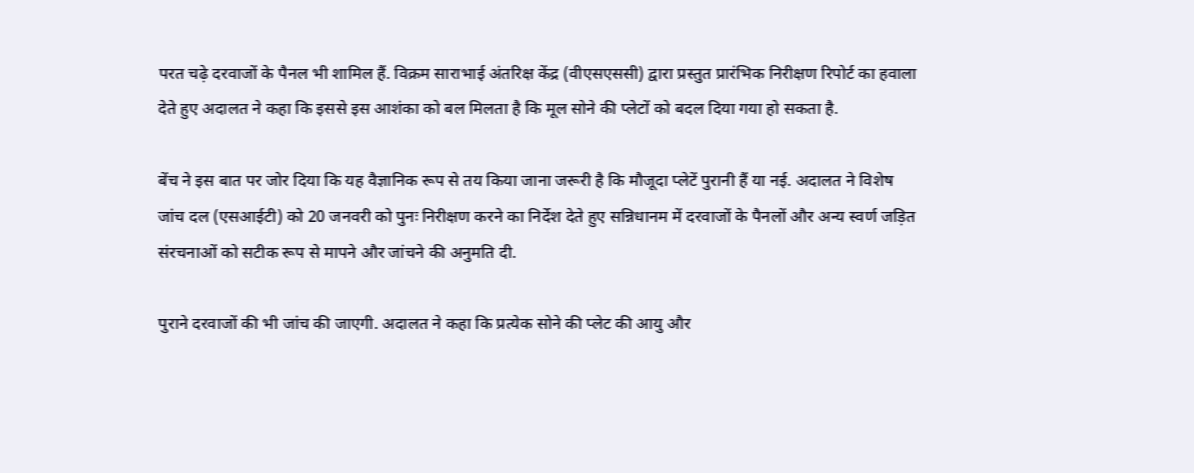परत चढ़े दरवाजों के पैनल भी शामिल हैं. विक्रम साराभाई अंतरिक्ष केंद्र (वीएसएससी) द्वारा प्रस्तुत प्रारंभिक निरीक्षण रिपोर्ट का हवाला देते हुए अदालत ने कहा कि इससे इस आशंका को बल मिलता है कि मूल सोने की प्लेटों को बदल दिया गया हो सकता है.

बेंच ने इस बात पर जोर दिया कि यह वैज्ञानिक रूप से तय किया जाना जरूरी है कि मौजूदा प्लेटें पुरानी हैं या नई. अदालत ने विशेष जांच दल (एसआईटी) को 20 जनवरी को पुनः निरीक्षण करने का निर्देश देते हुए सन्निधानम में दरवाजों के पैनलों और अन्य स्वर्ण जड़ित संरचनाओं को सटीक रूप से मापने और जांचने की अनुमति दी.

पुराने दरवाजों की भी जांच की जाएगी. अदालत ने कहा कि प्रत्येक सोने की प्लेट की आयु और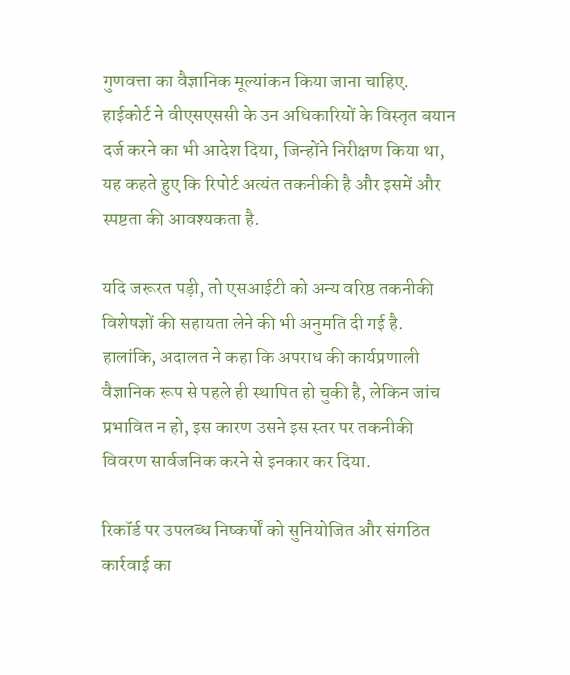गुणवत्ता का वैज्ञानिक मूल्यांकन किया जाना चाहिए. हाईकोर्ट ने वीएसएससी के उन अधिकारियों के विस्तृत बयान दर्ज करने का भी आदेश दिया, जिन्होंने निरीक्षण किया था, यह कहते हुए कि रिपोर्ट अत्यंत तकनीकी है और इसमें और स्पष्टता की आवश्यकता है.

यदि जरूरत पड़ी, तो एसआईटी को अन्य वरिष्ठ तकनीकी विशेषज्ञों की सहायता लेने की भी अनुमति दी गई है. हालांकि, अदालत ने कहा कि अपराध की कार्यप्रणाली वैज्ञानिक रूप से पहले ही स्थापित हो चुकी है, लेकिन जांच प्रभावित न हो, इस कारण उसने इस स्तर पर तकनीकी विवरण सार्वजनिक करने से इनकार कर दिया.

रिकॉर्ड पर उपलब्ध निष्कर्षों को सुनियोजित और संगठित कार्रवाई का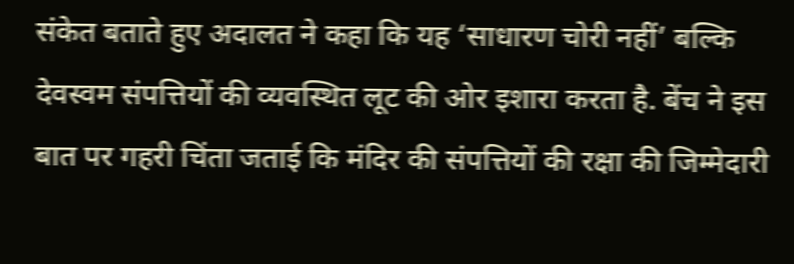संकेत बताते हुए अदालत ने कहा कि यह ‘साधारण चोरी नहीं’ बल्कि देवस्वम संपत्तियों की व्यवस्थित लूट की ओर इशारा करता है. बेंच ने इस बात पर गहरी चिंता जताई कि मंदिर की संपत्तियों की रक्षा की जिम्मेदारी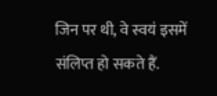जिन पर थी, वे स्वयं इसमें संलिप्त हो सकते हैं.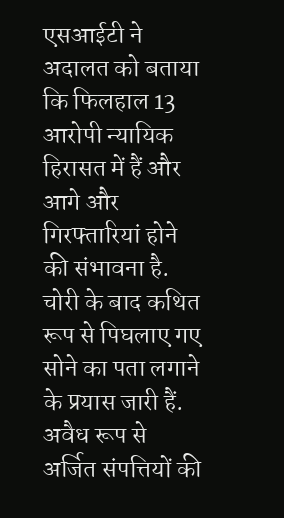एसआईटी ने अदालत को बताया कि फिलहाल 13 आरोपी न्यायिक हिरासत में हैं और आगे और गिरफ्तारियां होने की संभावना है. चोरी के बाद कथित रूप से पिघलाए गए सोने का पता लगाने के प्रयास जारी हैं. अवैध रूप से अर्जित संपत्तियों की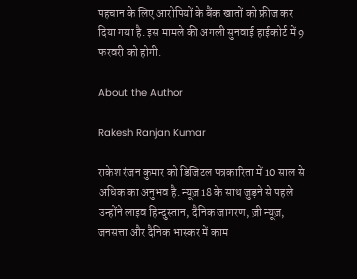पहचान के लिए आरोपियों के बैंक खातों को फ्रीज कर दिया गया है. इस मामले की अगली सुनवाई हाईकोर्ट में 9 फरवरी को होगी.

About the Author

Rakesh Ranjan Kumar

राकेश रंजन कुमार को डिजिटल पत्रकारिता में 10 साल से अधिक का अनुभव है. न्यूज़18 के साथ जुड़ने से पहले उन्होंने लाइव हिन्दुस्तान, दैनिक जागरण, ज़ी न्यूज़, जनसत्ता और दैनिक भास्कर में काम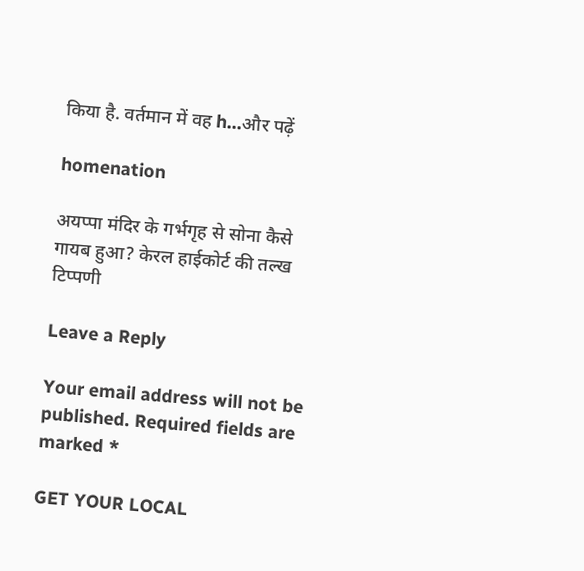किया है. वर्तमान में वह h…और पढ़ें

homenation

अयप्पा मंदिर के गर्भगृह से सोना कैसे गायब हुआ? केरल हाईकोर्ट की तल्ख टिप्पणी

Leave a Reply

Your email address will not be published. Required fields are marked *

GET YOUR LOCAL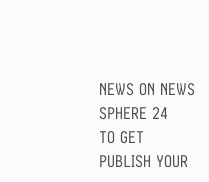NEWS ON NEWS SPHERE 24      TO GET PUBLISH YOUR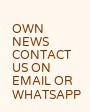OWN NEWS   CONTACT US ON EMAIL OR WHATSAPP